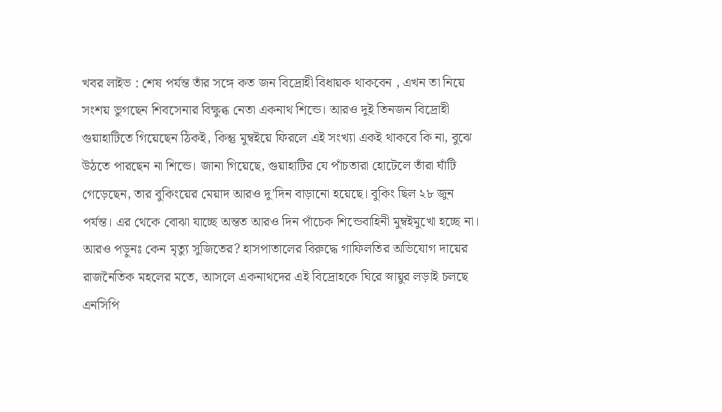খবর লাইভ : শেষ পর্যন্ত তাঁর সঙ্গে কত জন বিদ্রোহী বিধায়ক থাকবেন , এখন তা নিয়ে সংশয় ভুগছেন শিবসেনার বিক্ষুব্ধ নেতা একনাথ শিন্ডে। আরও দুই তিনজন বিদ্রোহী গুয়াহাটিতে গিয়েছেন ঠিকই, কিন্তু মুম্বইয়ে ফিরলে এই সংখ্যা একই থাকবে কি না, বুঝে উঠতে পারছেন না শিন্ডে। জানা গিয়েছে, গুয়াহাটির যে পাঁচতারা হোটেলে তাঁরা ঘাঁটি গেড়েছেন, তার বুকিংয়ের মেয়াদ আরও দু’দিন বাড়ানো হয়েছে। বুকিং ছিল ২৮ জুন পর্যন্ত। এর থেকে বোঝা যাচ্ছে অন্তত আরও দিন পাঁচেক শিন্ডেবাহিনী মুম্বইমুখো হচ্ছে না।
আরও পড়ুনঃ কেন মৃত্যু সুজিতের? হাসপাতালের বিরুদ্ধে গাফিলতির অভিযোগ দায়ের
রাজনৈতিক মহলের মতে, আসলে একনাথদের এই বিদ্রোহকে ঘিরে স্নায়ুর লড়াই চলছে এনসিপি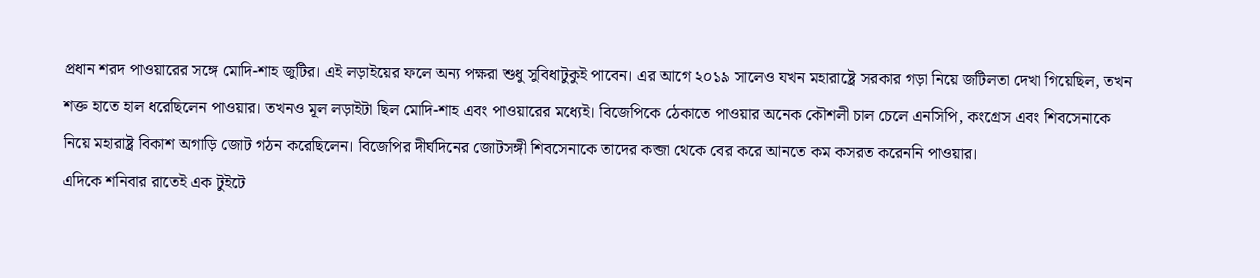প্রধান শরদ পাওয়ারের সঙ্গে মোদি-শাহ জুটির। এই লড়াইয়ের ফলে অন্য পক্ষরা শুধু সুবিধাটুকুই পাবেন। এর আগে ২০১৯ সালেও যখন মহারাষ্ট্রে সরকার গড়া নিয়ে জটিলতা দেখা গিয়েছিল, তখন শক্ত হাতে হাল ধরেছিলেন পাওয়ার। তখনও মূল লড়াইটা ছিল মোদি-শাহ এবং পাওয়ারের মধ্যেই। বিজেপিকে ঠেকাতে পাওয়ার অনেক কৌশলী চাল চেলে এনসিপি, কংগ্রেস এবং শিবসেনাকে নিয়ে মহারাষ্ট্র বিকাশ অগাড়ি জোট গঠন করেছিলেন। বিজেপির দীর্ঘদিনের জোটসঙ্গী শিবসেনাকে তাদের কব্জা থেকে বের করে আনতে কম কসরত করেননি পাওয়ার।
এদিকে শনিবার রাতেই এক টুইটে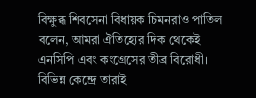বিক্ষুব্ধ শিবসেনা বিধায়ক চিমনরাও পাতিল বলেন, আমরা ঐতিহ্যের দিক থেকেই এনসিপি এবং কংগ্রেসের তীব্র বিরোধী। বিভিন্ন কেন্দ্রে তারাই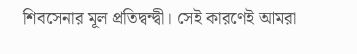শিবসেনার মূল প্রতিদ্বন্দ্বী। সেই কারণেই আমরা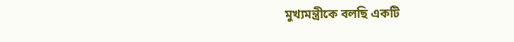মুখ্যমন্ত্রীকে বলছি একটি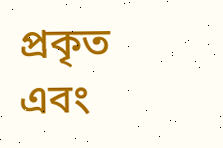প্রকৃত এবং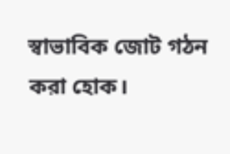স্বাভাবিক জোট গঠন করা হোক।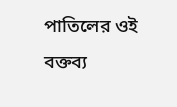পাতিলের ওই বক্তব্য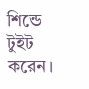শিন্ডে টুইট করেন।